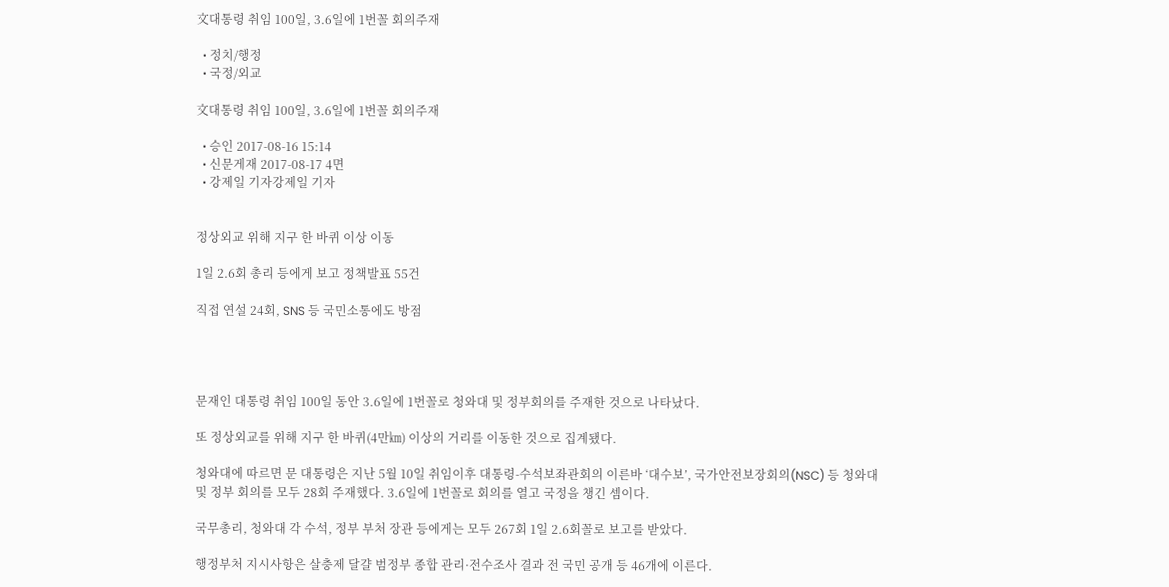文대통령 취임 100일, 3.6일에 1번꼴 회의주재

  • 정치/행정
  • 국정/외교

文대통령 취임 100일, 3.6일에 1번꼴 회의주재

  • 승인 2017-08-16 15:14
  • 신문게재 2017-08-17 4면
  • 강제일 기자강제일 기자


정상외교 위해 지구 한 바퀴 이상 이동

1일 2.6회 총리 등에게 보고 정책발표 55건

직접 연설 24회, SNS 등 국민소통에도 방점




문재인 대통령 취임 100일 동안 3.6일에 1번꼴로 청와대 및 정부회의를 주재한 것으로 나타났다.

또 정상외교를 위해 지구 한 바퀴(4만㎞) 이상의 거리를 이동한 것으로 집계됐다.

청와대에 따르면 문 대통령은 지난 5월 10일 취임이후 대통령-수석보좌관회의 이른바 ‘대수보’, 국가안전보장회의(NSC) 등 청와대 및 정부 회의를 모두 28회 주재했다. 3.6일에 1번꼴로 회의를 열고 국정을 챙긴 셈이다.

국무총리, 청와대 각 수석, 정부 부처 장관 등에게는 모두 267회 1일 2.6회꼴로 보고를 받았다.

행정부처 지시사항은 살충제 달걀 범정부 종합 관리·전수조사 결과 전 국민 공개 등 46개에 이른다.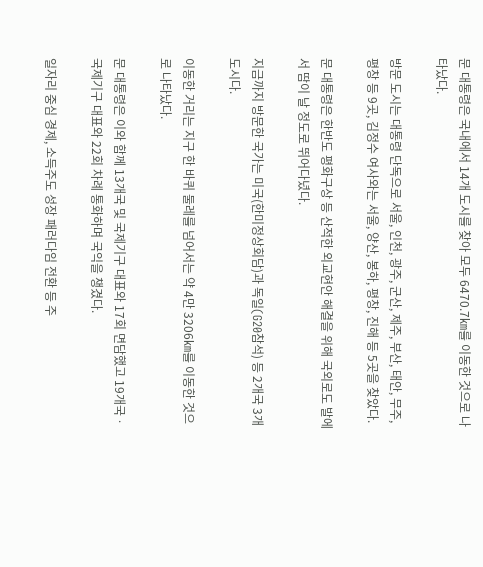문 대통령은 국내에서 14개 도시를 찾아 모두 6470.7㎞를 이동한 것으로 나타났다.

방문 도시는 대통령 단독으로 서울, 인천, 광주, 군산, 제주, 부산, 태안, 무주, 평창 등 9곳, 김정수 여사와는 서울, 양산, 봉하, 평창, 진해 등 5곳을 찾았다.

문 대통령은 한반도 평화구상 등 산적한 외교현안 해결을 위해 국외로도 발에서 땀이 날 정도로 뛰어다녔다.

지금까지 방문한 국가는 미국(한미정상회담)과 독일(G20참석) 등 2개국 3개 도시다.

이동한 거리는 지구 한 바퀴 둘레를 넘어서는 약 4만 3206㎞를 이동한 것으로 나타났다.

문 대통령은 이와 함께 13개국 및 국제기구 대표와 17회 면담했고 19개국ㆍ국제기구 대표와 22회 차례 통화하며 국익을 챙겼다.

일자리 중심 경제, 소득주도 성장 패러다임 전환 등 주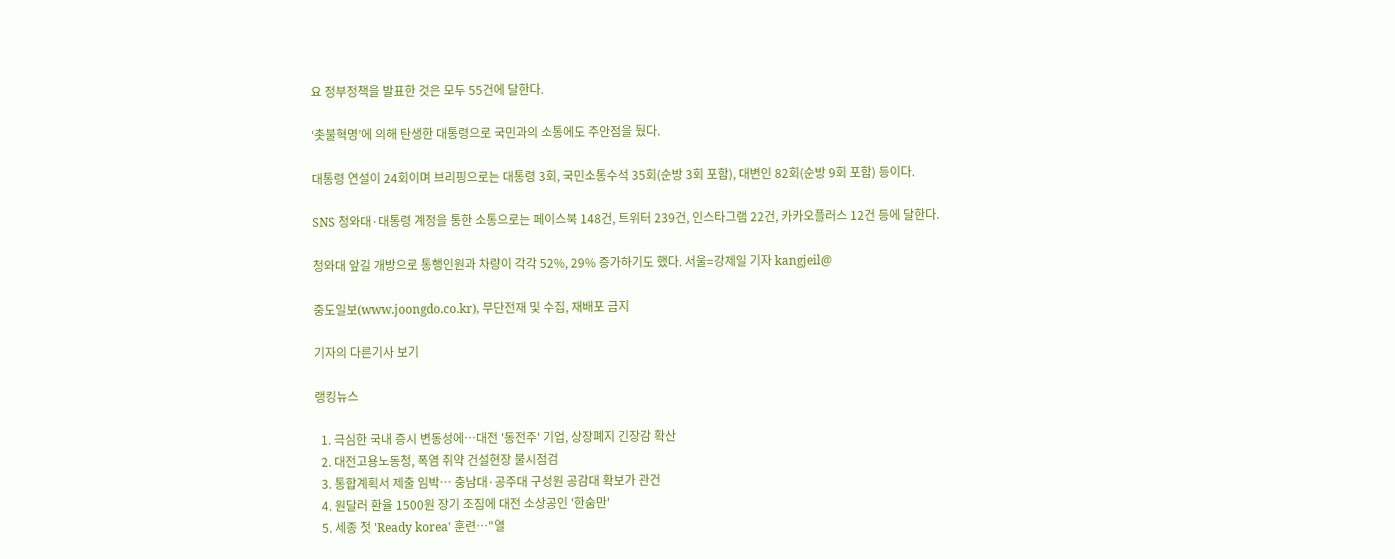요 정부정책을 발표한 것은 모두 55건에 달한다.

‘촛불혁명’에 의해 탄생한 대통령으로 국민과의 소통에도 주안점을 뒀다.

대통령 연설이 24회이며 브리핑으로는 대통령 3회, 국민소통수석 35회(순방 3회 포함), 대변인 82회(순방 9회 포함) 등이다.

SNS 청와대·대통령 계정을 통한 소통으로는 페이스북 148건, 트위터 239건, 인스타그램 22건, 카카오플러스 12건 등에 달한다.

청와대 앞길 개방으로 통행인원과 차량이 각각 52%, 29% 증가하기도 했다. 서울=강제일 기자 kangjeil@

중도일보(www.joongdo.co.kr), 무단전재 및 수집, 재배포 금지

기자의 다른기사 보기

랭킹뉴스

  1. 극심한 국내 증시 변동성에…대전 '동전주' 기업, 상장폐지 긴장감 확산
  2. 대전고용노동청, 폭염 취약 건설현장 불시점검
  3. 통합계획서 제출 임박… 충남대·공주대 구성원 공감대 확보가 관건
  4. 원달러 환율 1500원 장기 조짐에 대전 소상공인 '한숨만'
  5. 세종 첫 'Ready korea' 훈련…"열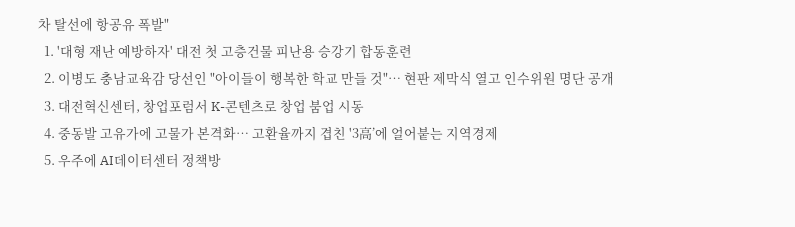차 탈선에 항공유 폭발"
  1. '대형 재난 예방하자' 대전 첫 고층건물 피난용 승강기 합동훈련
  2. 이병도 충남교육감 당선인 "아이들이 행복한 학교 만들 것"… 현판 제막식 열고 인수위원 명단 공개
  3. 대전혁신센터, 창업포럼서 K-콘텐츠로 창업 붐업 시동
  4. 중동발 고유가에 고물가 본격화… 고환율까지 겹친 '3高’에 얼어붙는 지역경제
  5. 우주에 AI데이터센터 정책방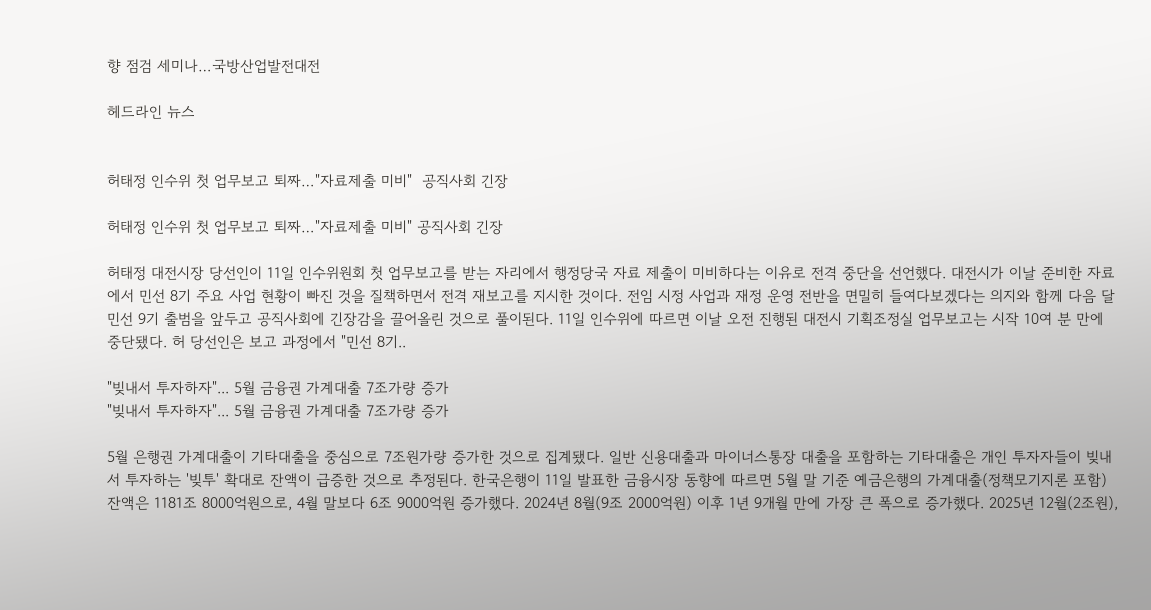향 점검 세미나…국방산업발전대전

헤드라인 뉴스


허태정 인수위 첫 업무보고 퇴짜…"자료제출 미비"  공직사회 긴장

허태정 인수위 첫 업무보고 퇴짜…"자료제출 미비" 공직사회 긴장

허태정 대전시장 당선인이 11일 인수위원회 첫 업무보고를 받는 자리에서 행정당국 자료 제출이 미비하다는 이유로 전격 중단을 선언했다. 대전시가 이날 준비한 자료에서 민선 8기 주요 사업 현황이 빠진 것을 질책하면서 전격 재보고를 지시한 것이다. 전임 시정 사업과 재정 운영 전반을 면밀히 들여다보겠다는 의지와 함께 다음 달 민선 9기 출범을 앞두고 공직사회에 긴장감을 끌어올린 것으로 풀이된다. 11일 인수위에 따르면 이날 오전 진행된 대전시 기획조정실 업무보고는 시작 10여 분 만에 중단됐다. 허 당선인은 보고 과정에서 "민선 8기..

"빚내서 투자하자"... 5월 금융권 가계대출 7조가량 증가
"빚내서 투자하자"... 5월 금융권 가계대출 7조가량 증가

5월 은행권 가계대출이 기타대출을 중심으로 7조원가량 증가한 것으로 집계됐다. 일반 신용대출과 마이너스통장 대출을 포함하는 기타대출은 개인 투자자들이 빚내서 투자하는 '빚투' 확대로 잔액이 급증한 것으로 추정된다. 한국은행이 11일 발표한 금융시장 동향에 따르면 5월 말 기준 예금은행의 가계대출(정책모기지론 포함) 잔액은 1181조 8000억원으로, 4월 말보다 6조 9000억원 증가했다. 2024년 8월(9조 2000억원) 이후 1년 9개월 만에 가장 큰 폭으로 증가했다. 2025년 12월(2조원),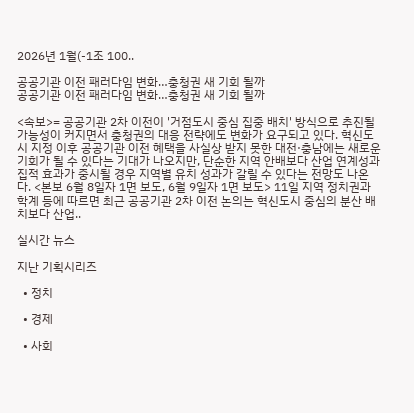2026년 1월(-1조 100..

공공기관 이전 패러다임 변화…충청권 새 기회 될까
공공기관 이전 패러다임 변화…충청권 새 기회 될까

<속보>= 공공기관 2차 이전이 '거점도시 중심 집중 배치' 방식으로 추진될 가능성이 커지면서 충청권의 대응 전략에도 변화가 요구되고 있다. 혁신도시 지정 이후 공공기관 이전 혜택을 사실상 받지 못한 대전·충남에는 새로운 기회가 될 수 있다는 기대가 나오지만, 단순한 지역 안배보다 산업 연계성과 집적 효과가 중시될 경우 지역별 유치 성과가 갈릴 수 있다는 전망도 나온다. <본보 6월 8일자 1면 보도, 6월 9일자 1면 보도> 11일 지역 정치권과 학계 등에 따르면 최근 공공기관 2차 이전 논의는 혁신도시 중심의 분산 배치보다 산업..

실시간 뉴스

지난 기획시리즈

  • 정치

  • 경제

  • 사회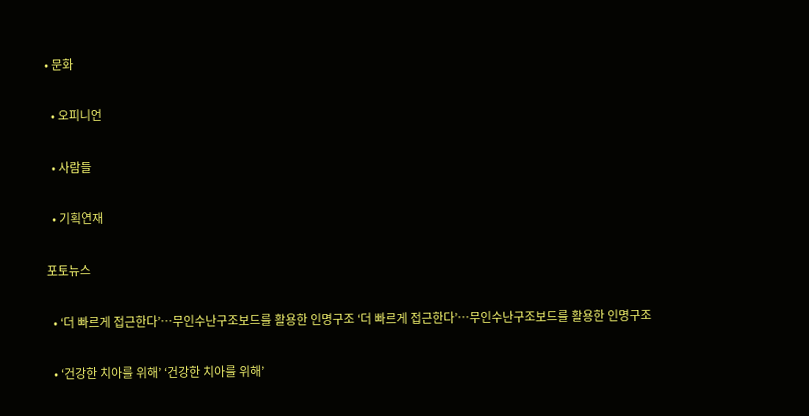• 문화

  • 오피니언

  • 사람들

  • 기획연재

포토뉴스

  • ‘더 빠르게 접근한다’…무인수난구조보드를 활용한 인명구조 ‘더 빠르게 접근한다’…무인수난구조보드를 활용한 인명구조

  • ‘건강한 치아를 위해’ ‘건강한 치아를 위해’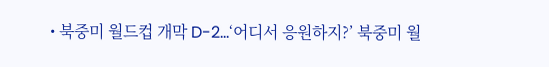• 북중미 월드컵 개막 D-2…‘어디서 응원하지?’ 북중미 월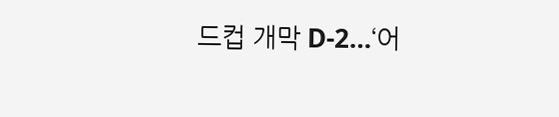드컵 개막 D-2…‘어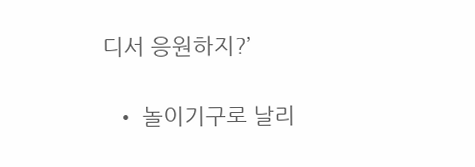디서 응원하지?’

  • 놀이기구로 날리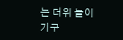는 더위 놀이기구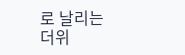로 날리는 더위